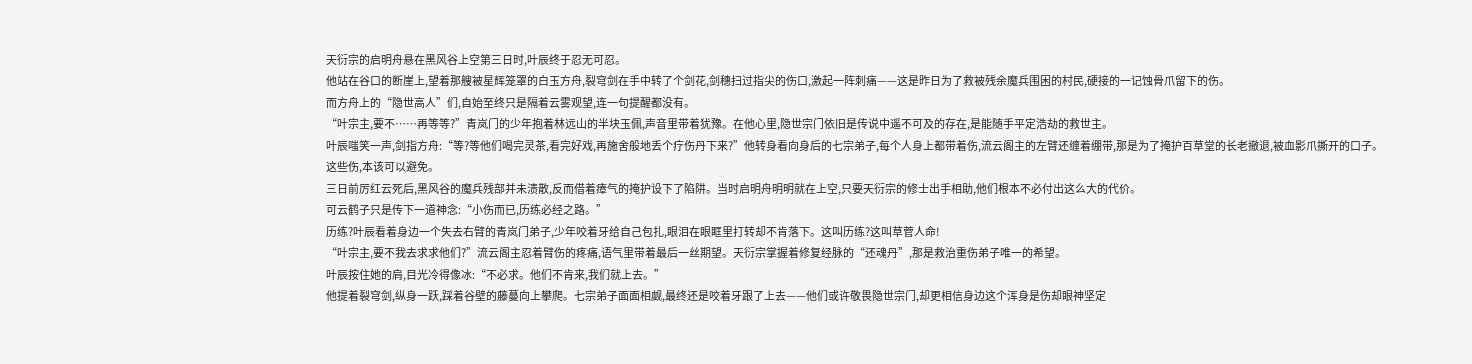天衍宗的启明舟悬在黑风谷上空第三日时,叶辰终于忍无可忍。
他站在谷口的断崖上,望着那艘被星辉笼罩的白玉方舟,裂穹剑在手中转了个剑花,剑穗扫过指尖的伤口,激起一阵刺痛——这是昨日为了救被残余魔兵围困的村民,硬接的一记蚀骨爪留下的伤。
而方舟上的“隐世高人”们,自始至终只是隔着云雾观望,连一句提醒都没有。
“叶宗主,要不……再等等?”青岚门的少年抱着林远山的半块玉佩,声音里带着犹豫。在他心里,隐世宗门依旧是传说中遥不可及的存在,是能随手平定浩劫的救世主。
叶辰嗤笑一声,剑指方舟:“等?等他们喝完灵茶,看完好戏,再施舍般地丢个疗伤丹下来?”他转身看向身后的七宗弟子,每个人身上都带着伤,流云阁主的左臂还缠着绷带,那是为了掩护百草堂的长老撤退,被血影爪撕开的口子。
这些伤,本该可以避免。
三日前厉红云死后,黑风谷的魔兵残部并未溃散,反而借着瘴气的掩护设下了陷阱。当时启明舟明明就在上空,只要天衍宗的修士出手相助,他们根本不必付出这么大的代价。
可云鹤子只是传下一道神念:“小伤而已,历练必经之路。”
历练?叶辰看着身边一个失去右臂的青岚门弟子,少年咬着牙给自己包扎,眼泪在眼眶里打转却不肯落下。这叫历练?这叫草菅人命!
“叶宗主,要不我去求求他们?”流云阁主忍着臂伤的疼痛,语气里带着最后一丝期望。天衍宗掌握着修复经脉的“还魂丹”,那是救治重伤弟子唯一的希望。
叶辰按住她的肩,目光冷得像冰:“不必求。他们不肯来,我们就上去。”
他提着裂穹剑,纵身一跃,踩着谷壁的藤蔓向上攀爬。七宗弟子面面相觑,最终还是咬着牙跟了上去——他们或许敬畏隐世宗门,却更相信身边这个浑身是伤却眼神坚定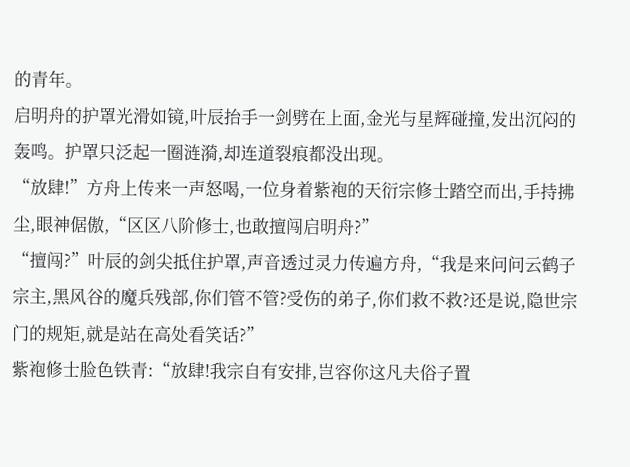的青年。
启明舟的护罩光滑如镜,叶辰抬手一剑劈在上面,金光与星辉碰撞,发出沉闷的轰鸣。护罩只泛起一圈涟漪,却连道裂痕都没出现。
“放肆!”方舟上传来一声怒喝,一位身着紫袍的天衍宗修士踏空而出,手持拂尘,眼神倨傲,“区区八阶修士,也敢擅闯启明舟?”
“擅闯?”叶辰的剑尖抵住护罩,声音透过灵力传遍方舟,“我是来问问云鹤子宗主,黑风谷的魔兵残部,你们管不管?受伤的弟子,你们救不救?还是说,隐世宗门的规矩,就是站在高处看笑话?”
紫袍修士脸色铁青:“放肆!我宗自有安排,岂容你这凡夫俗子置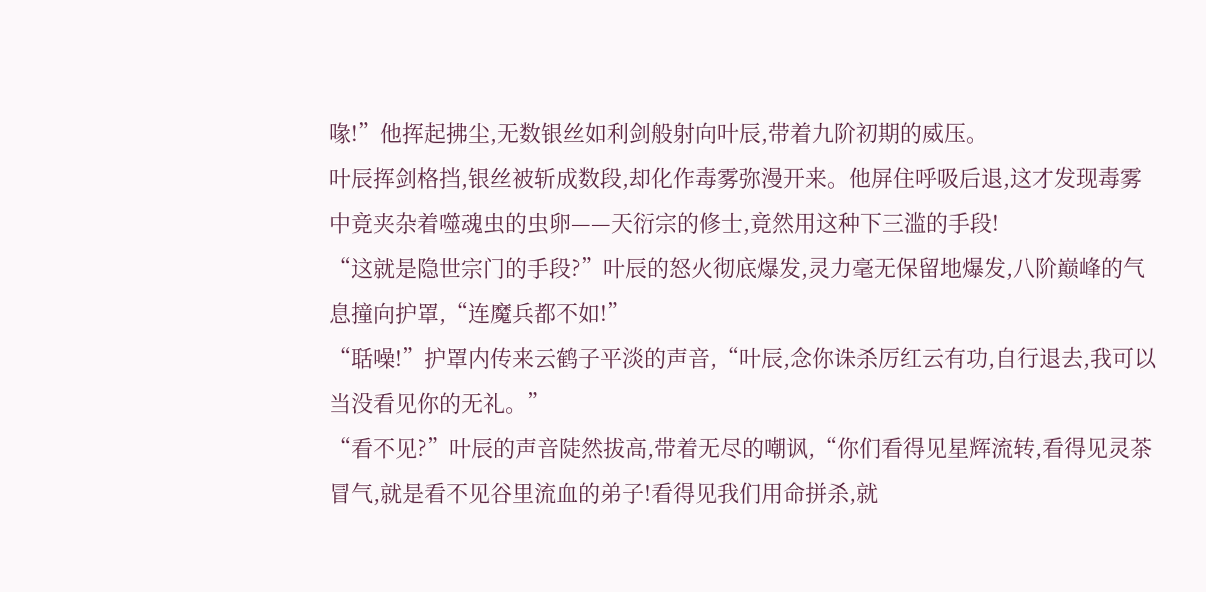喙!”他挥起拂尘,无数银丝如利剑般射向叶辰,带着九阶初期的威压。
叶辰挥剑格挡,银丝被斩成数段,却化作毒雾弥漫开来。他屏住呼吸后退,这才发现毒雾中竟夹杂着噬魂虫的虫卵——天衍宗的修士,竟然用这种下三滥的手段!
“这就是隐世宗门的手段?”叶辰的怒火彻底爆发,灵力毫无保留地爆发,八阶巅峰的气息撞向护罩,“连魔兵都不如!”
“聒噪!”护罩内传来云鹤子平淡的声音,“叶辰,念你诛杀厉红云有功,自行退去,我可以当没看见你的无礼。”
“看不见?”叶辰的声音陡然拔高,带着无尽的嘲讽,“你们看得见星辉流转,看得见灵茶冒气,就是看不见谷里流血的弟子!看得见我们用命拼杀,就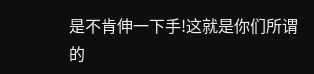是不肯伸一下手!这就是你们所谓的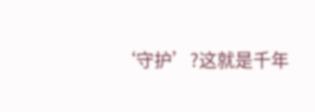‘守护’?这就是千年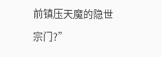前镇压天魔的隐世宗门?”